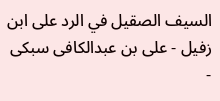السيف الصقيل في الرد على ابن زفيل - علی بن عبدالکافی سبکی -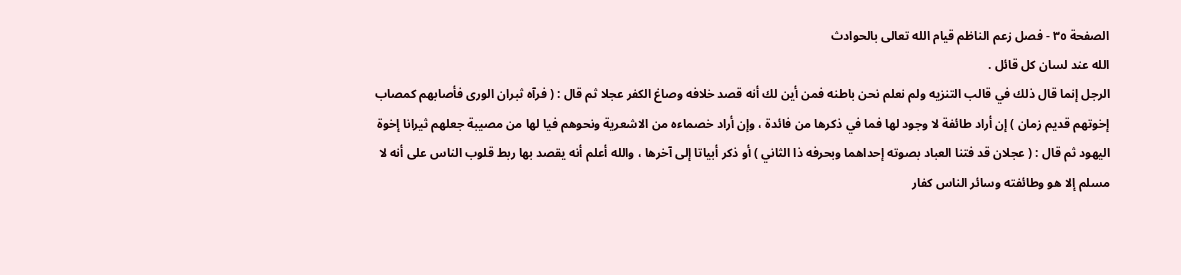الصفحة ٣٥ - فصل زعم الناظم قيام الله تعالى بالحوادث
الله عند لسان كل قائل .
الرجل إنما قال ذلك في قالب التنزيه ولم نعلم نحن باطنه فمن أين لك أنه قصد خلافه وصاغ الكفر عجلا ثم قال : ( فرآه ثبران الورى فأصابهم كمصاب إخوتهم قديم زمان ) إن أراد طائفة لا وجود لها فما في ذكرها من فائدة ، وإن أراد خصماءه من الاشعرية ونحوهم فيا لها من مصيبة جعلهم ثيرانا إخوة اليهود ثم قال : ( عجلان قد فتنا العباد بصوته إحداهما وبحرفه ذا الثاني ) أو ذكر أبياتا إلى آخرها ، والله أعلم أنه يقصد بها ربط قلوب الناس على أنه لا مسلم إلا هو وطائفته وسائر الناس كفار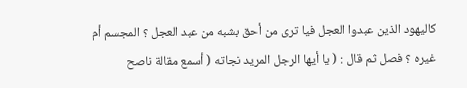كاليهود الذين عبدوا العجل فيا ترى من أحق بشبه من عبد العجل ؟ المجسم أم غيره ؟ فصل ثم قال : ( يا أيها الرجل المريد نجاته ( أسمع مقالة ناصح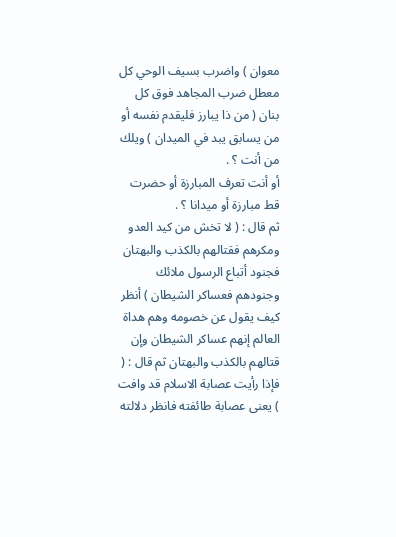معوان ) واضرب بسيف الوحي كل معطل ضرب المجاهد فوق كل بنان ( من ذا يبارز فليقدم نفسه أو من يسابق يبد في الميدان ) ويلك من أنت ؟ .
أو أنت تعرف المبارزة أو حضرت قط مبارزة أو ميدانا ؟ .
ثم قال : ( لا تخش من كيد العدو ومكرهم فقتالهم بالكذب والبهتان فجنود أتباع الرسول ملائك وجنودهم فعساكر الشيطان ) أنظر كيف يقول عن خصومه وهم هداة العالم إنهم عساكر الشيطان وإن قتالهم بالكذب والبهتان ثم قال : ( فإذا رأيت عصابة الاسلام قد وافت ) يعنى عصابة طائفته فانظر دلالته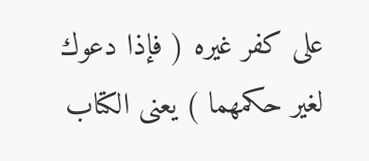على كفر غيره ( فإذا دعوك لغير حكمهما ) يعنى الكتاب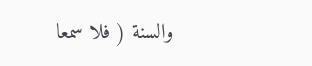والسنة ( فلا سمعا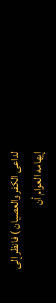لداعى الكفر والعصيان ) فانظر إلى إيهامه العوام أن